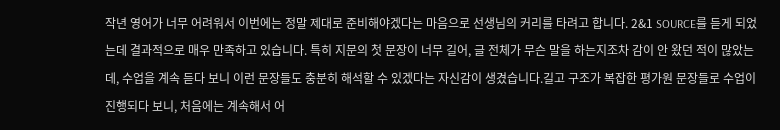작년 영어가 너무 어려워서 이번에는 정말 제대로 준비해야겠다는 마음으로 선생님의 커리를 타려고 합니다. 2&1 SOURCE를 듣게 되었는데 결과적으로 매우 만족하고 있습니다. 특히 지문의 첫 문장이 너무 길어, 글 전체가 무슨 말을 하는지조차 감이 안 왔던 적이 많았는데, 수업을 계속 듣다 보니 이런 문장들도 충분히 해석할 수 있겠다는 자신감이 생겼습니다.길고 구조가 복잡한 평가원 문장들로 수업이 진행되다 보니, 처음에는 계속해서 어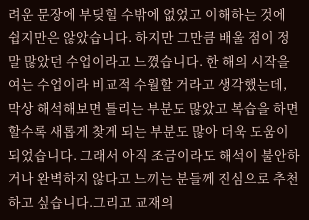려운 문장에 부딪힐 수밖에 없었고 이해하는 것에 쉽지만은 않았습니다. 하지만 그만큼 배울 점이 정말 많았던 수업이라고 느꼈습니다. 한 해의 시작을 여는 수업이라 비교적 수월할 거라고 생각했는데, 막상 해석해보면 틀리는 부분도 많았고 복습을 하면 할수록 새롭게 찾게 되는 부분도 많아 더욱 도움이 되었습니다. 그래서 아직 조금이라도 해석이 불안하거나 완벽하지 않다고 느끼는 분들께 진심으로 추천하고 싶습니다.그리고 교재의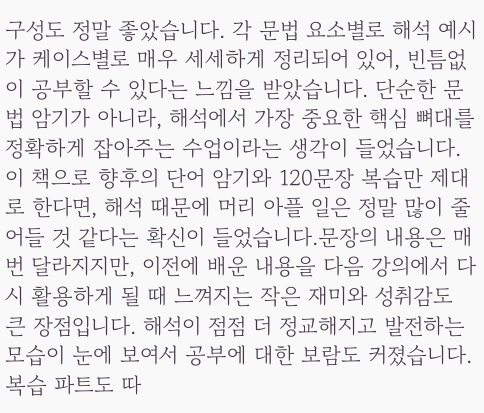구성도 정말 좋았습니다. 각 문법 요소별로 해석 예시가 케이스별로 매우 세세하게 정리되어 있어, 빈틈없이 공부할 수 있다는 느낌을 받았습니다. 단순한 문법 암기가 아니라, 해석에서 가장 중요한 핵심 뼈대를 정확하게 잡아주는 수업이라는 생각이 들었습니다. 이 책으로 향후의 단어 암기와 120문장 복습만 제대로 한다면, 해석 때문에 머리 아플 일은 정말 많이 줄어들 것 같다는 확신이 들었습니다.문장의 내용은 매번 달라지지만, 이전에 배운 내용을 다음 강의에서 다시 활용하게 될 때 느껴지는 작은 재미와 성취감도 큰 장점입니다. 해석이 점점 더 정교해지고 발전하는 모습이 눈에 보여서 공부에 대한 보람도 커졌습니다. 복습 파트도 따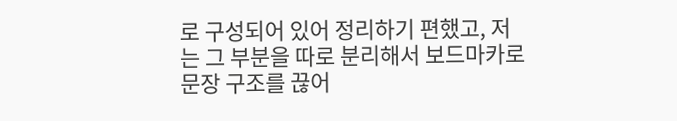로 구성되어 있어 정리하기 편했고, 저는 그 부분을 따로 분리해서 보드마카로 문장 구조를 끊어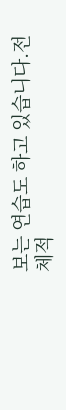보는 연습도 하고 있습니다.전체적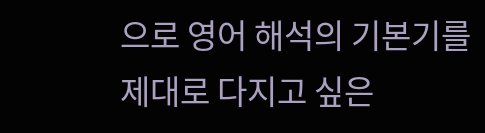으로 영어 해석의 기본기를 제대로 다지고 싶은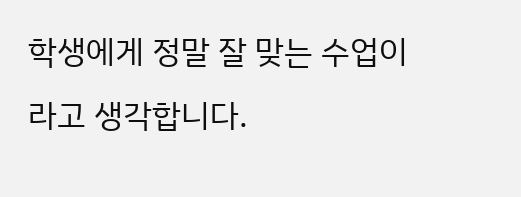학생에게 정말 잘 맞는 수업이라고 생각합니다.